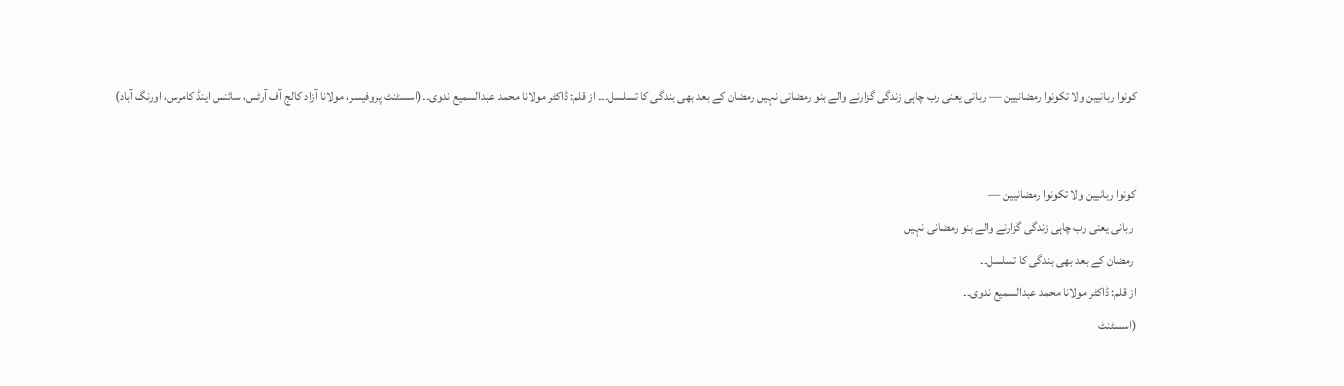کونوا ربانیین ولا تکونوا رمضانیین — ربانی یعنی رب چاہی زندگی گزارنے والے بنو رمضانی نہیں رمضان کے بعد بھی بندگی کا تسلسل۔۔۔ از قلم: ڈاکٹر مولانا محمد عبدالسمیع ندوی۔۔(اسسٹنٹ پروفیسر، مولانا آزاد کالج آف آرٹس، سائنس اینڈ کامرس، اورنگ آباد)


کونوا ربانیین ولا تکونوا رمضانیین —
 ربانی یعنی رب چاہی زندگی گزارنے والے بنو رمضانی نہیں
 رمضان کے بعد بھی بندگی کا تسلسل۔۔
از قلم: ڈاکٹر مولانا محمد عبدالسمیع ندوی۔۔
(اسسٹنٹ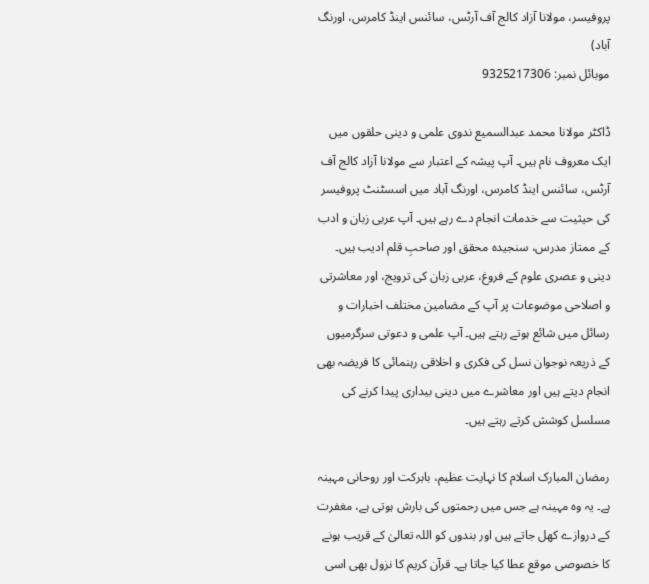پروفیسر، مولانا آزاد کالج آف آرٹس، سائنس اینڈ کامرس، اورنگ آباد)
موبائل نمبر: 9325217306

ڈاکٹر مولانا محمد عبدالسمیع ندوی علمی و دینی حلقوں میں ایک معروف نام ہیں۔ آپ پیشہ کے اعتبار سے مولانا آزاد کالج آف آرٹس، سائنس اینڈ کامرس، اورنگ آباد میں اسسٹنٹ پروفیسر کی حیثیت سے خدمات انجام دے رہے ہیں۔ آپ عربی زبان و ادب کے ممتاز مدرس، سنجیدہ محقق اور صاحبِ قلم ادیب ہیں۔ دینی و عصری علوم کے فروغ، عربی زبان کی ترویج، اور معاشرتی و اصلاحی موضوعات پر آپ کے مضامین مختلف اخبارات و رسائل میں شائع ہوتے رہتے ہیں۔ آپ علمی و دعوتی سرگرمیوں کے ذریعہ نوجوان نسل کی فکری و اخلاقی رہنمائی کا فریضہ بھی انجام دیتے ہیں اور معاشرے میں دینی بیداری پیدا کرنے کی مسلسل کوشش کرتے رہتے ہیں۔

رمضان المبارک اسلام کا نہایت عظیم، بابرکت اور روحانی مہینہ ہے۔ یہ وہ مہینہ ہے جس میں رحمتوں کی بارش ہوتی ہے، مغفرت کے دروازے کھل جاتے ہیں اور بندوں کو اللہ تعالیٰ کے قریب ہونے کا خصوصی موقع عطا کیا جاتا ہے۔ قرآن کریم کا نزول بھی اسی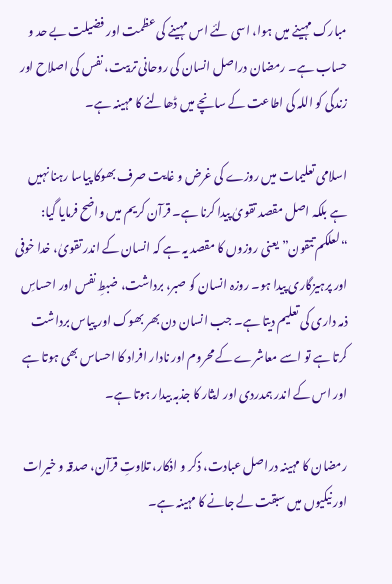مبارک مہینے میں ہوا، اسی لئے اس مہینے کی عظمت اور فضیلت بے حد و حساب ہے۔ رمضان دراصل انسان کی روحانی تربیت، نفس کی اصلاح اور زندگی کو اللہ کی اطاعت کے سانچے میں ڈھالنے کا مہینہ ہے۔

اسلامی تعلیمات میں روزے کی غرض و غایت صرف بھوکا پیاسا رہنا نہیں ہے بلکہ اصل مقصد تقویٰ پیدا کرنا ہے۔ قرآن کریم میں واضح فرمایا گیا: “لعلکم تتقون” یعنی روزوں کا مقصد یہ ہے کہ انسان کے اندر تقویٰ، خدا خوفی اور پرہیزگاری پیدا ہو۔ روزہ انسان کو صبر، برداشت، ضبطِ نفس اور احساسِ ذمہ داری کی تعلیم دیتا ہے۔ جب انسان دن بھر بھوک اور پیاس برداشت کرتا ہے تو اسے معاشرے کے محروم اور نادار افراد کا احساس بھی ہوتا ہے اور اس کے اندر ہمدردی اور ایثار کا جذبہ بیدار ہوتا ہے۔

رمضان کا مہینہ دراصل عبادت، ذکر و اذکار، تلاوتِ قرآن، صدقہ و خیرات اور نیکیوں میں سبقت لے جانے کا مہینہ ہے۔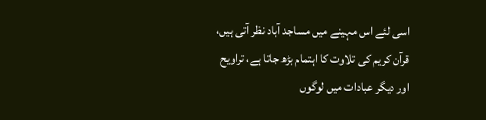اسی لئے اس مہینے میں مساجد آباد نظر آتی ہیں، قرآن کریم کی تلاوت کا اہتمام بڑھ جاتا ہے، تراویح اور دیگر عبادات میں لوگوں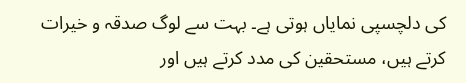کی دلچسپی نمایاں ہوتی ہے۔ بہت سے لوگ صدقہ و خیرات کرتے ہیں، مستحقین کی مدد کرتے ہیں اور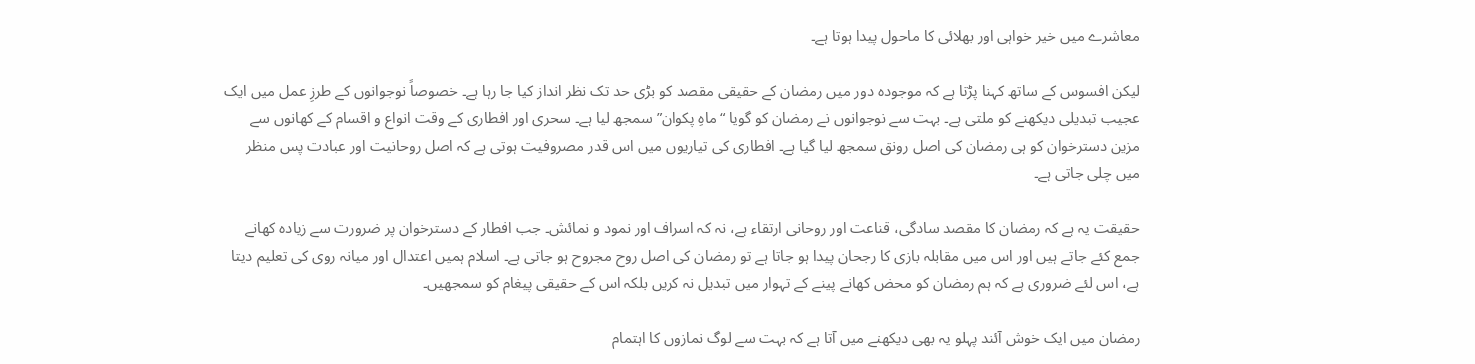معاشرے میں خیر خواہی اور بھلائی کا ماحول پیدا ہوتا ہے۔

لیکن افسوس کے ساتھ کہنا پڑتا ہے کہ موجودہ دور میں رمضان کے حقیقی مقصد کو بڑی حد تک نظر انداز کیا جا رہا ہے۔ خصوصاً نوجوانوں کے طرزِ عمل میں ایک عجیب تبدیلی دیکھنے کو ملتی ہے۔ بہت سے نوجوانوں نے رمضان کو گویا “ماہِ پکوان” سمجھ لیا ہے۔ سحری اور افطاری کے وقت انواع و اقسام کے کھانوں سے مزین دسترخوان کو ہی رمضان کی اصل رونق سمجھ لیا گیا ہے۔ افطاری کی تیاریوں میں اس قدر مصروفیت ہوتی ہے کہ اصل روحانیت اور عبادت پس منظر میں چلی جاتی ہے۔

حقیقت یہ ہے کہ رمضان کا مقصد سادگی، قناعت اور روحانی ارتقاء ہے، نہ کہ اسراف اور نمود و نمائش۔ جب افطار کے دسترخوان پر ضرورت سے زیادہ کھانے جمع کئے جاتے ہیں اور اس میں مقابلہ بازی کا رجحان پیدا ہو جاتا ہے تو رمضان کی اصل روح مجروح ہو جاتی ہے۔ اسلام ہمیں اعتدال اور میانہ روی کی تعلیم دیتا ہے، اس لئے ضروری ہے کہ ہم رمضان کو محض کھانے پینے کے تہوار میں تبدیل نہ کریں بلکہ اس کے حقیقی پیغام کو سمجھیں۔

رمضان میں ایک خوش آئند پہلو یہ بھی دیکھنے میں آتا ہے کہ بہت سے لوگ نمازوں کا اہتمام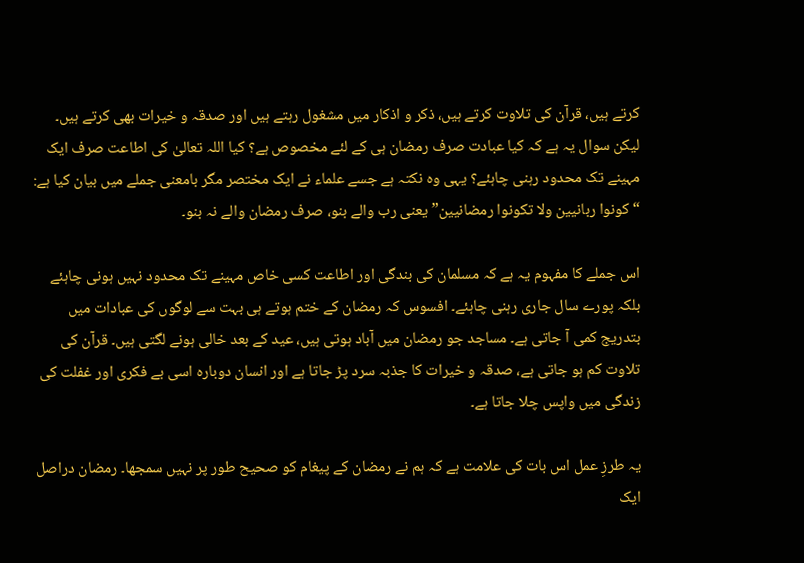کرتے ہیں، قرآن کی تلاوت کرتے ہیں، ذکر و اذکار میں مشغول رہتے ہیں اور صدقہ و خیرات بھی کرتے ہیں۔ لیکن سوال یہ ہے کہ کیا عبادت صرف رمضان ہی کے لئے مخصوص ہے؟ کیا اللہ تعالیٰ کی اطاعت صرف ایک مہینے تک محدود رہنی چاہئے؟ یہی وہ نکتہ ہے جسے علماء نے ایک مختصر مگر بامعنی جملے میں بیان کیا ہے: “کونوا ربانیین ولا تکونوا رمضانیین” یعنی رب والے بنو، صرف رمضان والے نہ بنو۔

اس جملے کا مفہوم یہ ہے کہ مسلمان کی بندگی اور اطاعت کسی خاص مہینے تک محدود نہیں ہونی چاہئے بلکہ پورے سال جاری رہنی چاہئے۔ افسوس کہ رمضان کے ختم ہوتے ہی بہت سے لوگوں کی عبادات میں بتدریج کمی آ جاتی ہے۔ مساجد جو رمضان میں آباد ہوتی ہیں، عید کے بعد خالی ہونے لگتی ہیں۔ قرآن کی تلاوت کم ہو جاتی ہے، صدقہ و خیرات کا جذبہ سرد پڑ جاتا ہے اور انسان دوبارہ اسی بے فکری اور غفلت کی زندگی میں واپس چلا جاتا ہے۔

یہ طرزِ عمل اس بات کی علامت ہے کہ ہم نے رمضان کے پیغام کو صحیح طور پر نہیں سمجھا۔ رمضان دراصل ایک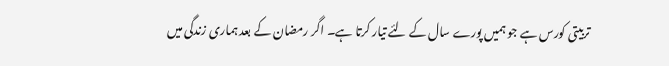تربیتی کورس ہے جو ہمیں پورے سال کے لئے تیار کرتا ہے۔ اگر رمضان کے بعد ہماری زندگی میں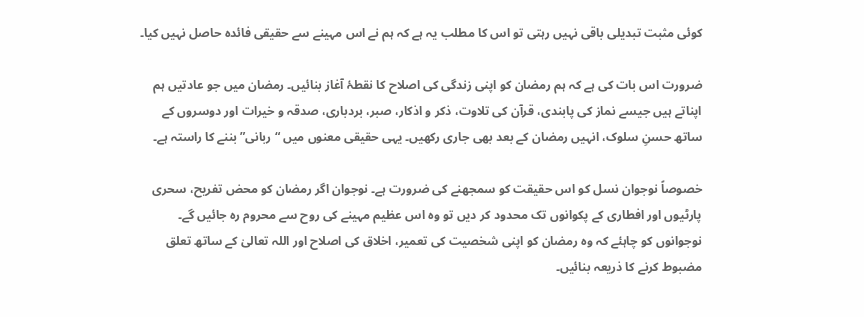کوئی مثبت تبدیلی باقی نہیں رہتی تو اس کا مطلب یہ ہے کہ ہم نے اس مہینے سے حقیقی فائدہ حاصل نہیں کیا۔

ضرورت اس بات کی ہے کہ ہم رمضان کو اپنی زندگی کی اصلاح کا نقطۂ آغاز بنائیں۔ رمضان میں جو عادتیں ہم اپناتے ہیں جیسے نماز کی پابندی، قرآن کی تلاوت، ذکر و اذکار، صبر، بردباری، صدقہ و خیرات اور دوسروں کے ساتھ حسنِ سلوک، انہیں رمضان کے بعد بھی جاری رکھیں۔ یہی حقیقی معنوں میں “ربانی” بننے کا راستہ ہے۔

خصوصاً نوجوان نسل کو اس حقیقت کو سمجھنے کی ضرورت ہے۔ نوجوان اگر رمضان کو محض تفریح، سحری پارٹیوں اور افطاری کے پکوانوں تک محدود کر دیں تو وہ اس عظیم مہینے کی روح سے محروم رہ جائیں گے۔ نوجوانوں کو چاہئے کہ وہ رمضان کو اپنی شخصیت کی تعمیر، اخلاق کی اصلاح اور اللہ تعالیٰ کے ساتھ تعلق مضبوط کرنے کا ذریعہ بنائیں۔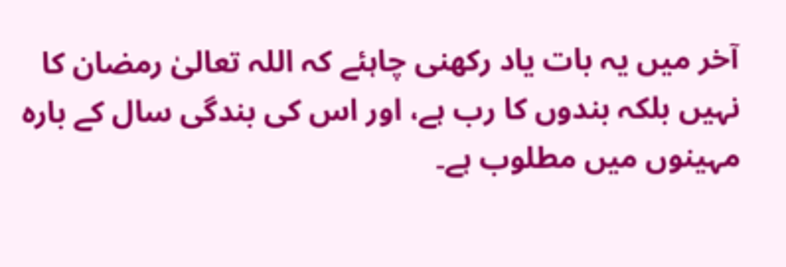آخر میں یہ بات یاد رکھنی چاہئے کہ اللہ تعالیٰ رمضان کا نہیں بلکہ بندوں کا رب ہے، اور اس کی بندگی سال کے بارہ مہینوں میں مطلوب ہے۔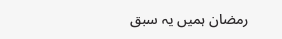رمضان ہمیں یہ سبق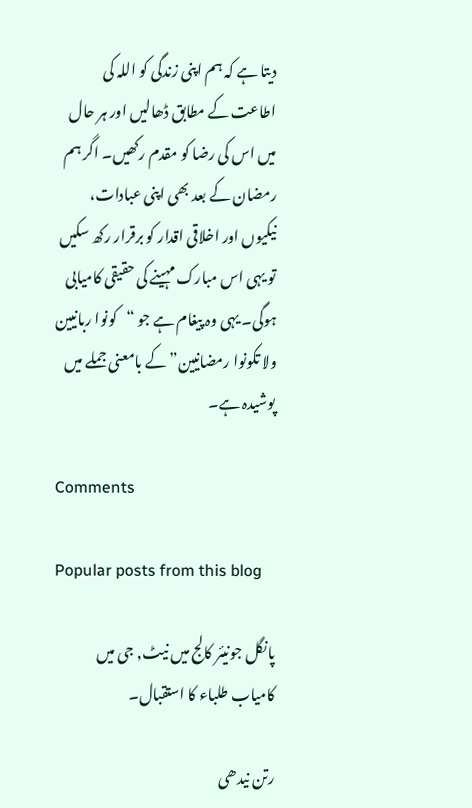دیتا ہے کہ ہم اپنی زندگی کو اللہ کی اطاعت کے مطابق ڈھالیں اور ہر حال میں اس کی رضا کو مقدم رکھیں۔ اگر ہم رمضان کے بعد بھی اپنی عبادات، نیکیوں اور اخلاقی اقدار کو برقرار رکھ سکیں تو یہی اس مبارک مہینے کی حقیقی کامیابی ہوگی۔ یہی وہ پیغام ہے جو “کونوا ربانیین ولا تکونوا رمضانیین” کے بامعنی جملے میں پوشیدہ ہے۔

Comments

Popular posts from this blog

پانگل جونیئر کالج میں نیٹ, جی میں کامیاب طلباء کا استقبال۔

رتن نیدھی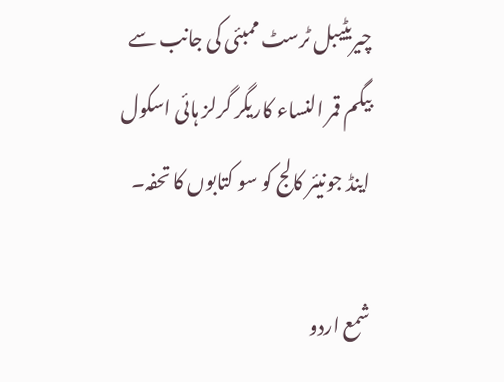چیریٹیبل ٹرسٹ ممبئی کی جانب سے بیگم قمر النساء کاریگر گرلز ہائی اسکول اینڈ جونیئر کالج کو سو کتابوں کا تحفہ۔

شمع اردو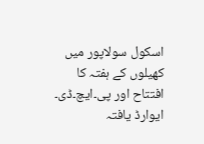اسکول سولاپور میں کھیلوں کے ہفتہ کا افتتاح اور پی۔ایچ۔ڈی۔ ایوارڈ یافتہ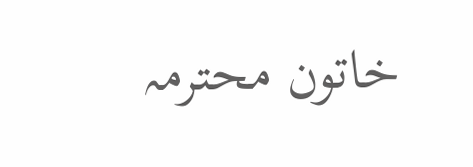خاتون محترمہ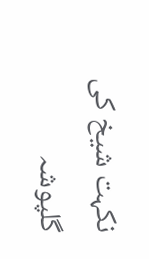نکہت شیخ کی گلپوشہ